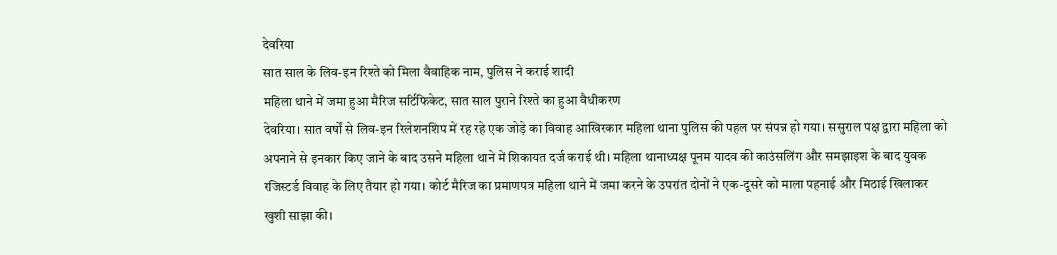देवरिया
सात साल के लिव-इन रिश्ते को मिला वैवाहिक नाम, पुलिस ने कराई शादी
महिला थाने में जमा हुआ मैरिज सर्टिफिकेट, सात साल पुराने रिश्ते का हुआ वैधीकरण
देवरिया। सात वर्षों से लिव-इन रिलेशनशिप में रह रहे एक जोड़े का विवाह आखिरकार महिला थाना पुलिस की पहल पर संपन्न हो गया। ससुराल पक्ष द्वारा महिला को अपनाने से इनकार किए जाने के बाद उसने महिला थाने में शिकायत दर्ज कराई थी। महिला थानाध्यक्ष पूनम यादव की काउंसलिंग और समझाइश के बाद युवक रजिस्टर्ड विवाह के लिए तैयार हो गया। कोर्ट मैरिज का प्रमाणपत्र महिला थाने में जमा करने के उपरांत दोनों ने एक-दूसरे को माला पहनाई और मिठाई खिलाकर खुशी साझा की।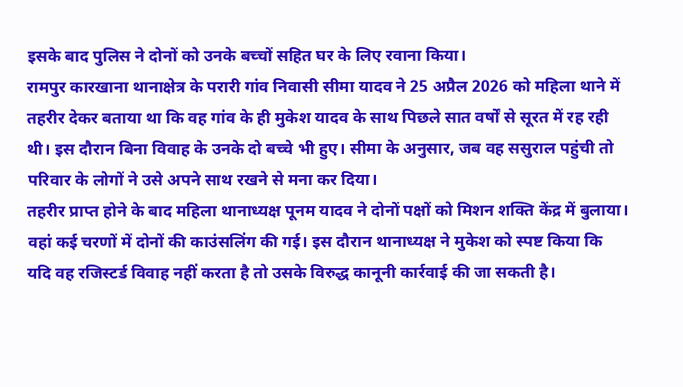इसके बाद पुलिस ने दोनों को उनके बच्चों सहित घर के लिए रवाना किया।
रामपुर कारखाना थानाक्षेत्र के परारी गांव निवासी सीमा यादव ने 25 अप्रैल 2026 को महिला थाने में तहरीर देकर बताया था कि वह गांव के ही मुकेश यादव के साथ पिछले सात वर्षों से सूरत में रह रही थी। इस दौरान बिना विवाह के उनके दो बच्चे भी हुए। सीमा के अनुसार, जब वह ससुराल पहुंची तो परिवार के लोगों ने उसे अपने साथ रखने से मना कर दिया।
तहरीर प्राप्त होने के बाद महिला थानाध्यक्ष पूनम यादव ने दोनों पक्षों को मिशन शक्ति केंद्र में बुलाया। वहां कई चरणों में दोनों की काउंसलिंग की गई। इस दौरान थानाध्यक्ष ने मुकेश को स्पष्ट किया कि यदि वह रजिस्टर्ड विवाह नहीं करता है तो उसके विरुद्ध कानूनी कार्रवाई की जा सकती है।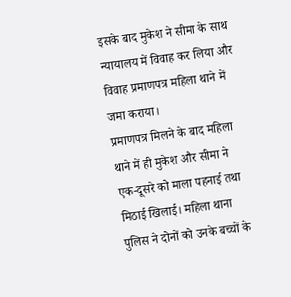इसके बाद मुकेश ने सीमा के साथ न्यायालय में विवाह कर लिया और विवाह प्रमाणपत्र महिला थाने में जमा कराया।
प्रमाणपत्र मिलने के बाद महिला थाने में ही मुकेश और सीमा ने एक-दूसरे को माला पहनाई तथा मिठाई खिलाई। महिला थाना पुलिस ने दोनों को उनके बच्चों के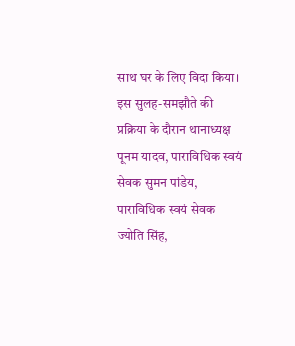साथ घर के लिए विदा किया।
इस सुलह-समझौते की प्रक्रिया के दौरान थानाध्यक्ष पूनम यादव, पाराविधिक स्वयं सेवक सुमन पांडेय, पाराविधिक स्वयं सेवक ज्योति सिंह,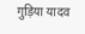गुड़िया यादव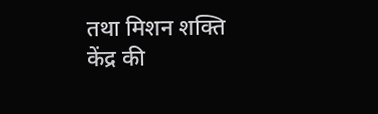तथा मिशन शक्ति केंद्र की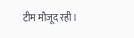टीम मौजूद रही।